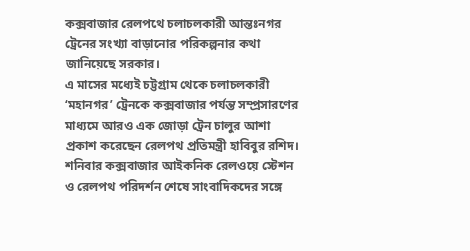কক্সবাজার রেলপথে চলাচলকারী আন্তঃনগর ট্রেনের সংখ্যা বাড়ানোর পরিকল্পনার কথা জানিয়েছে সরকার।
এ মাসের মধ্যেই চট্টগ্রাম থেকে চলাচলকারী ‘মহানগর’ ট্রেনকে কক্সবাজার পর্যন্ত সম্প্রসারণের মাধ্যমে আরও এক জোড়া ট্রেন চালুর আশা প্রকাশ করেছেন রেলপথ প্রতিমন্ত্রী হাবিবুর রশিদ।
শনিবার কক্সবাজার আইকনিক রেলওয়ে স্টেশন ও রেলপথ পরিদর্শন শেষে সাংবাদিকদের সঙ্গে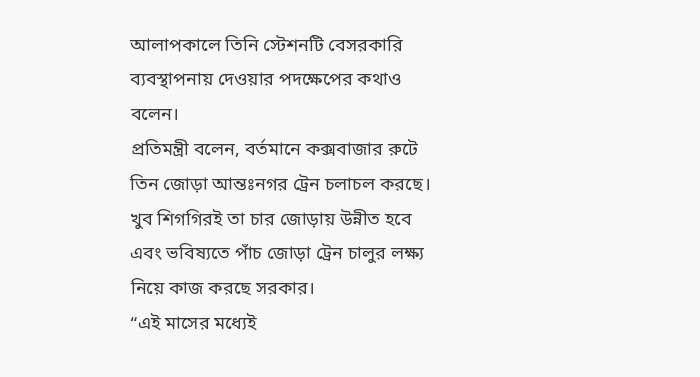আলাপকালে তিনি স্টেশনটি বেসরকারি ব্যবস্থাপনায় দেওয়ার পদক্ষেপের কথাও বলেন।
প্রতিমন্ত্রী বলেন, বর্তমানে কক্সবাজার রুটে তিন জোড়া আন্তঃনগর ট্রেন চলাচল করছে। খুব শিগগিরই তা চার জোড়ায় উন্নীত হবে এবং ভবিষ্যতে পাঁচ জোড়া ট্রেন চালুর লক্ষ্য নিয়ে কাজ করছে সরকার।
“এই মাসের মধ্যেই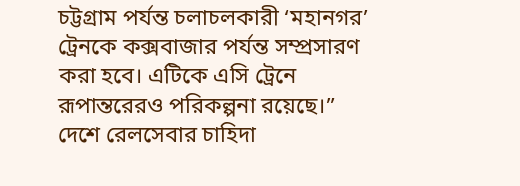চট্টগ্রাম পর্যন্ত চলাচলকারী ‘মহানগর’ ট্রেনকে কক্সবাজার পর্যন্ত সম্প্রসারণ করা হবে। এটিকে এসি ট্রেনে রূপান্তরেরও পরিকল্পনা রয়েছে।”
দেশে রেলসেবার চাহিদা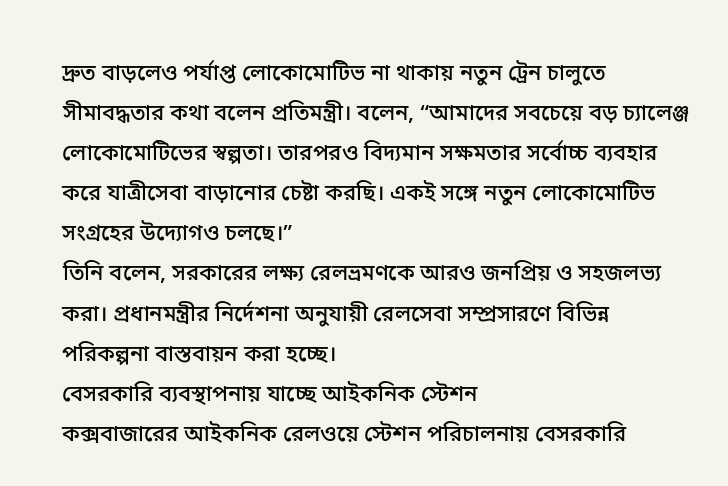দ্রুত বাড়লেও পর্যাপ্ত লোকোমোটিভ না থাকায় নতুন ট্রেন চালুতে সীমাবদ্ধতার কথা বলেন প্রতিমন্ত্রী। বলেন, “আমাদের সবচেয়ে বড় চ্যালেঞ্জ লোকোমোটিভের স্বল্পতা। তারপরও বিদ্যমান সক্ষমতার সর্বোচ্চ ব্যবহার করে যাত্রীসেবা বাড়ানোর চেষ্টা করছি। একই সঙ্গে নতুন লোকোমোটিভ সংগ্রহের উদ্যোগও চলছে।”
তিনি বলেন, সরকারের লক্ষ্য রেলভ্রমণকে আরও জনপ্রিয় ও সহজলভ্য করা। প্রধানমন্ত্রীর নির্দেশনা অনুযায়ী রেলসেবা সম্প্রসারণে বিভিন্ন পরিকল্পনা বাস্তবায়ন করা হচ্ছে।
বেসরকারি ব্যবস্থাপনায় যাচ্ছে আইকনিক স্টেশন
কক্সবাজারের আইকনিক রেলওয়ে স্টেশন পরিচালনায় বেসরকারি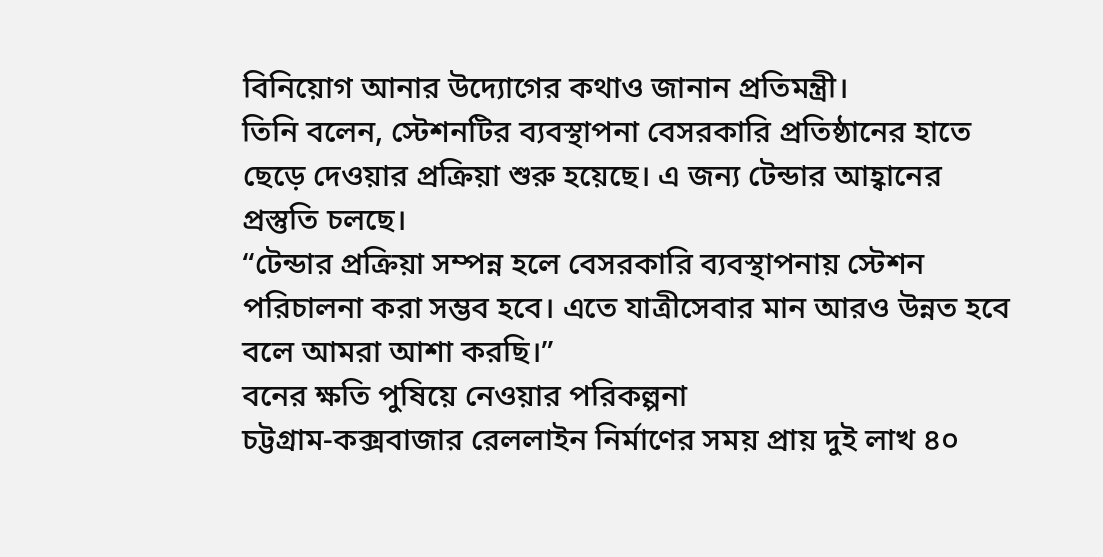বিনিয়োগ আনার উদ্যোগের কথাও জানান প্রতিমন্ত্রী।
তিনি বলেন, স্টেশনটির ব্যবস্থাপনা বেসরকারি প্রতিষ্ঠানের হাতে ছেড়ে দেওয়ার প্রক্রিয়া শুরু হয়েছে। এ জন্য টেন্ডার আহ্বানের প্রস্তুতি চলছে।
“টেন্ডার প্রক্রিয়া সম্পন্ন হলে বেসরকারি ব্যবস্থাপনায় স্টেশন পরিচালনা করা সম্ভব হবে। এতে যাত্রীসেবার মান আরও উন্নত হবে বলে আমরা আশা করছি।”
বনের ক্ষতি পুষিয়ে নেওয়ার পরিকল্পনা
চট্টগ্রাম-কক্সবাজার রেললাইন নির্মাণের সময় প্রায় দুই লাখ ৪০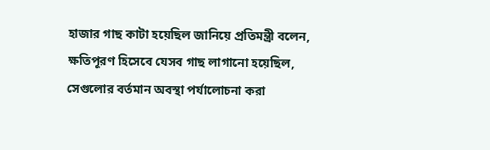হাজার গাছ কাটা হয়েছিল জানিয়ে প্রতিমন্ত্রী বলেন, ক্ষতিপূরণ হিসেবে যেসব গাছ লাগানো হয়েছিল, সেগুলোর বর্তমান অবস্থা পর্যালোচনা করা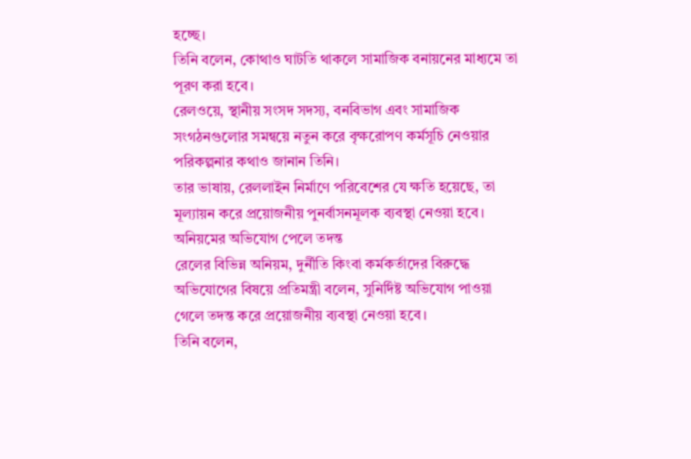হচ্ছে।
তিনি বলেন, কোথাও ঘাটতি থাকলে সামাজিক বনায়নের মাধ্যমে তা পূরণ করা হবে।
রেলওয়ে, স্থানীয় সংসদ সদস্য, বনবিভাগ এবং সামাজিক সংগঠনগুলোর সমন্বয়ে নতুন করে বৃক্ষরোপণ কর্মসূচি নেওয়ার পরিকল্পনার কথাও জানান তিনি।
তার ভাষায়, রেললাইন নির্মাণে পরিবেশের যে ক্ষতি হয়েছে, তা মূল্যায়ন করে প্রয়োজনীয় পুনর্বাসনমূলক ব্যবস্থা নেওয়া হবে।
অনিয়মের অভিযোগ পেলে তদন্ত
রেলের বিভিন্ন অনিয়ম, দুর্নীতি কিংবা কর্মকর্তাদের বিরুদ্ধে অভিযোগের বিষয়ে প্রতিমন্ত্রী বলেন, সুনির্দিষ্ট অভিযোগ পাওয়া গেলে তদন্ত করে প্রয়োজনীয় ব্যবস্থা নেওয়া হবে।
তিনি বলেন,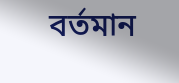বর্তমান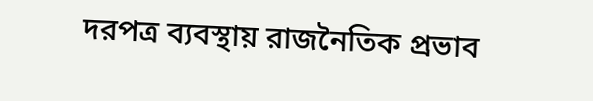দরপত্র ব্যবস্থায় রাজনৈতিক প্রভাব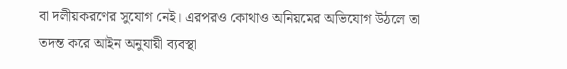বা দলীয়করণের সুযোগ নেই। এরপরও কোথাও অনিয়মের অভিযোগ উঠলে তা তদন্ত করে আইন অনুযায়ী ব্যবস্থা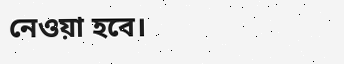নেওয়া হবে।